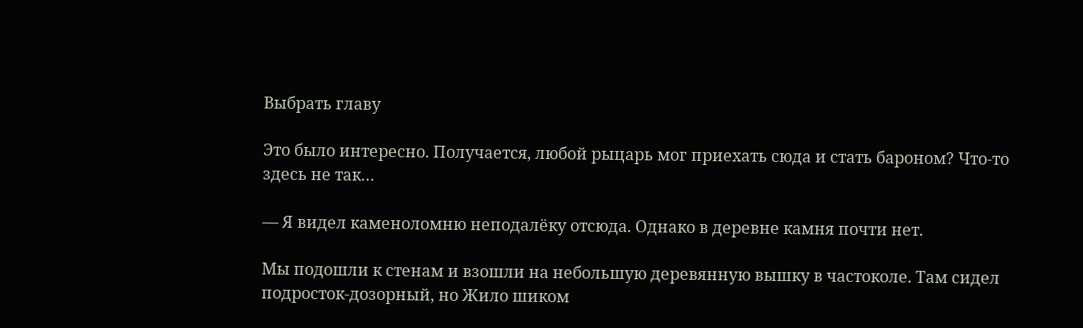Выбрать главу

Это было интересно. Получается, любой рыцарь мог приехать сюда и стать бароном? Что-то здесь не так…

— Я видел каменоломню неподалёку отсюда. Однако в деревне камня почти нет.

Мы подошли к стенам и взошли на небольшую деревянную вышку в частоколе. Там сидел подросток-дозорный, но Жило шиком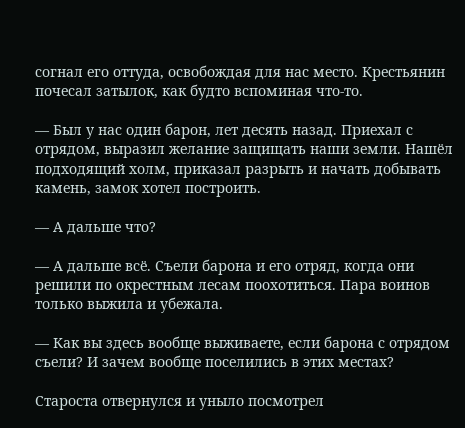согнал его оттуда, освобождая для нас место. Крестьянин почесал затылок, как будто вспоминая что-то.

— Был у нас один барон, лет десять назад. Приехал с отрядом, выразил желание защищать наши земли. Нашёл подходящий холм, приказал разрыть и начать добывать камень, замок хотел построить.

— А дальше что?

— А дальше всё. Съели барона и его отряд, когда они решили по окрестным лесам поохотиться. Пара воинов только выжила и убежала.

— Как вы здесь вообще выживаете, если барона с отрядом съели? И зачем вообще поселились в этих местах?

Староста отвернулся и уныло посмотрел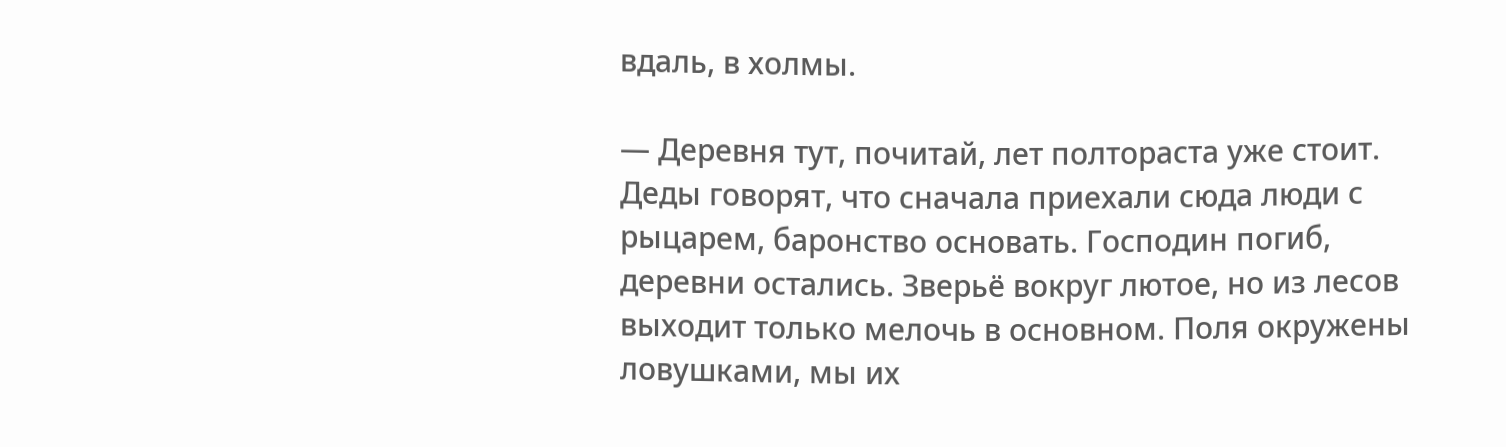вдаль, в холмы.

— Деревня тут, почитай, лет полтораста уже стоит. Деды говорят, что сначала приехали сюда люди с рыцарем, баронство основать. Господин погиб, деревни остались. Зверьё вокруг лютое, но из лесов выходит только мелочь в основном. Поля окружены ловушками, мы их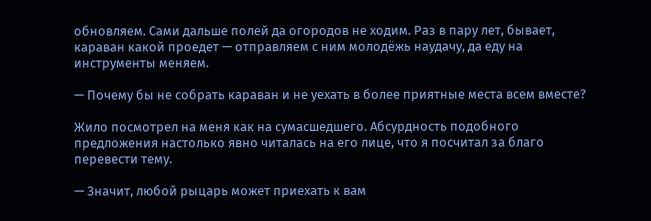обновляем. Сами дальше полей да огородов не ходим. Раз в пару лет, бывает, караван какой проедет — отправляем с ним молодёжь наудачу, да еду на инструменты меняем.

— Почему бы не собрать караван и не уехать в более приятные места всем вместе?

Жило посмотрел на меня как на сумасшедшего. Абсурдность подобного предложения настолько явно читалась на его лице, что я посчитал за благо перевести тему.

— Значит, любой рыцарь может приехать к вам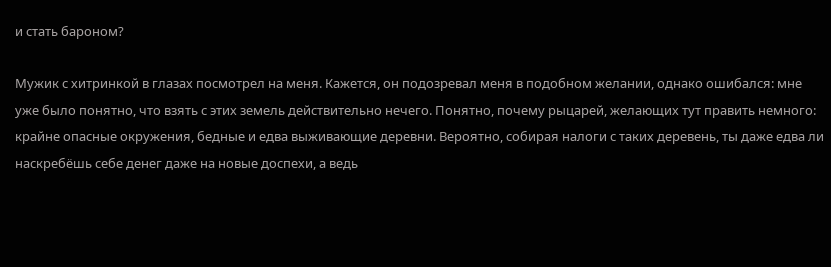и стать бароном?

Мужик с хитринкой в глазах посмотрел на меня. Кажется, он подозревал меня в подобном желании, однако ошибался: мне уже было понятно, что взять с этих земель действительно нечего. Понятно, почему рыцарей, желающих тут править немного: крайне опасные окружения, бедные и едва выживающие деревни. Вероятно, собирая налоги с таких деревень, ты даже едва ли наскребёшь себе денег даже на новые доспехи, а ведь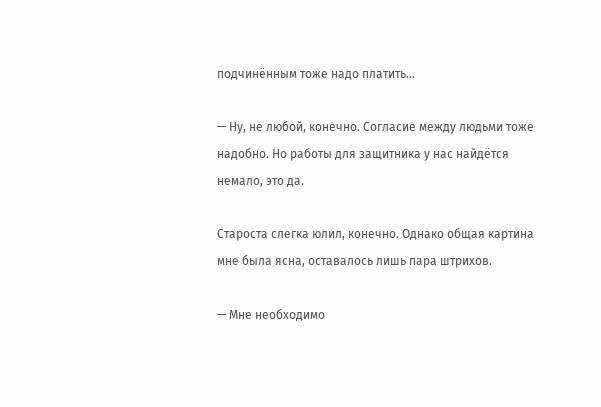подчинённым тоже надо платить…

— Ну, не любой, конечно. Согласие между людьми тоже надобно. Но работы для защитника у нас найдётся немало, это да.

Староста слегка юлил, конечно. Однако общая картина мне была ясна, оставалось лишь пара штрихов.

— Мне необходимо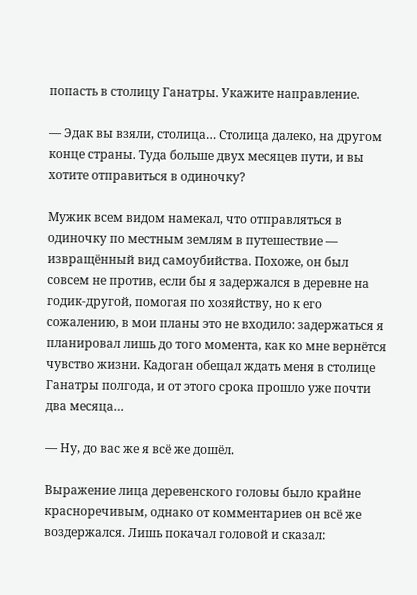попасть в столицу Ганатры. Укажите направление.

— Эдак вы взяли, столица… Столица далеко, на другом конце страны. Туда больше двух месяцев пути, и вы хотите отправиться в одиночку?

Мужик всем видом намекал, что отправляться в одиночку по местным землям в путешествие — извращённый вид самоубийства. Похоже, он был совсем не против, если бы я задержался в деревне на годик-другой, помогая по хозяйству, но к его сожалению, в мои планы это не входило: задержаться я планировал лишь до того момента, как ко мне вернётся чувство жизни. Кадоган обещал ждать меня в столице Ганатры полгода, и от этого срока прошло уже почти два месяца…

— Ну, до вас же я всё же дошёл.

Выражение лица деревенского головы было крайне красноречивым, однако от комментариев он всё же воздержался. Лишь покачал головой и сказал: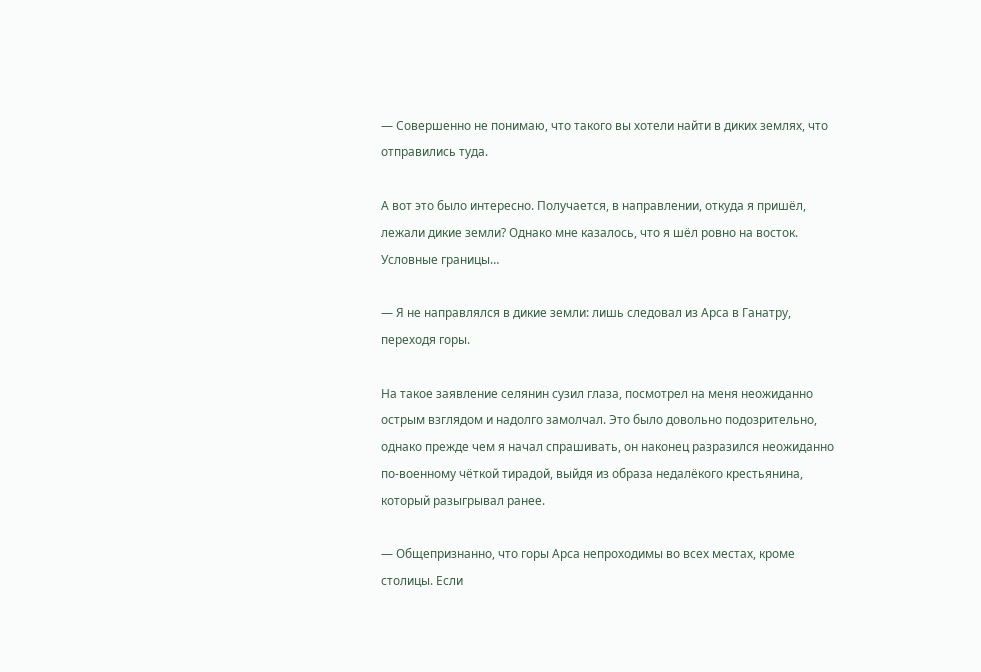— Совершенно не понимаю, что такого вы хотели найти в диких землях, что отправились туда.

А вот это было интересно. Получается, в направлении, откуда я пришёл, лежали дикие земли? Однако мне казалось, что я шёл ровно на восток. Условные границы…

— Я не направлялся в дикие земли: лишь следовал из Арса в Ганатру, переходя горы.

На такое заявление селянин сузил глаза, посмотрел на меня неожиданно острым взглядом и надолго замолчал. Это было довольно подозрительно, однако прежде чем я начал спрашивать, он наконец разразился неожиданно по-военному чёткой тирадой, выйдя из образа недалёкого крестьянина, который разыгрывал ранее.

— Общепризнанно, что горы Арса непроходимы во всех местах, кроме столицы. Если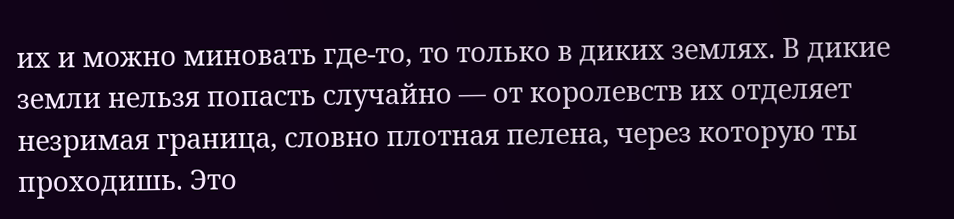их и можно миновать где-то, то только в диких землях. В дикие земли нельзя попасть случайно — от королевств их отделяет незримая граница, словно плотная пелена, через которую ты проходишь. Это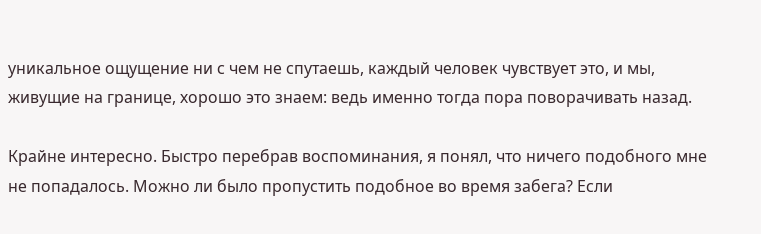уникальное ощущение ни с чем не спутаешь, каждый человек чувствует это, и мы, живущие на границе, хорошо это знаем: ведь именно тогда пора поворачивать назад.

Крайне интересно. Быстро перебрав воспоминания, я понял, что ничего подобного мне не попадалось. Можно ли было пропустить подобное во время забега? Если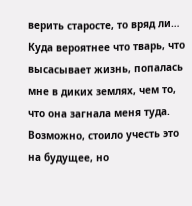верить старосте, то вряд ли… Куда вероятнее что тварь, что высасывает жизнь, попалась мне в диких землях, чем то, что она загнала меня туда. Возможно, стоило учесть это на будущее, но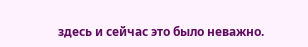здесь и сейчас это было неважно.